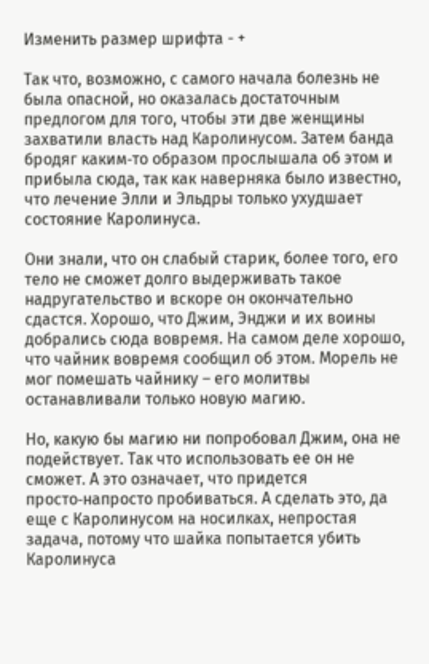Изменить размер шрифта - +

Так что, возможно, с самого начала болезнь не была опасной, но оказалась достаточным предлогом для того, чтобы эти две женщины захватили власть над Каролинусом. Затем банда бродяг каким‑то образом прослышала об этом и прибыла сюда, так как наверняка было известно, что лечение Элли и Эльдры только ухудшает состояние Каролинуса.

Они знали, что он слабый старик, более того, его тело не сможет долго выдерживать такое надругательство и вскоре он окончательно сдастся. Хорошо, что Джим, Энджи и их воины добрались сюда вовремя. На самом деле хорошо, что чайник вовремя сообщил об этом. Морель не мог помешать чайнику – его молитвы останавливали только новую магию.

Но, какую бы магию ни попробовал Джим, она не подействует. Так что использовать ее он не сможет. А это означает, что придется просто‑напросто пробиваться. А сделать это, да еще с Каролинусом на носилках, непростая задача, потому что шайка попытается убить Каролинуса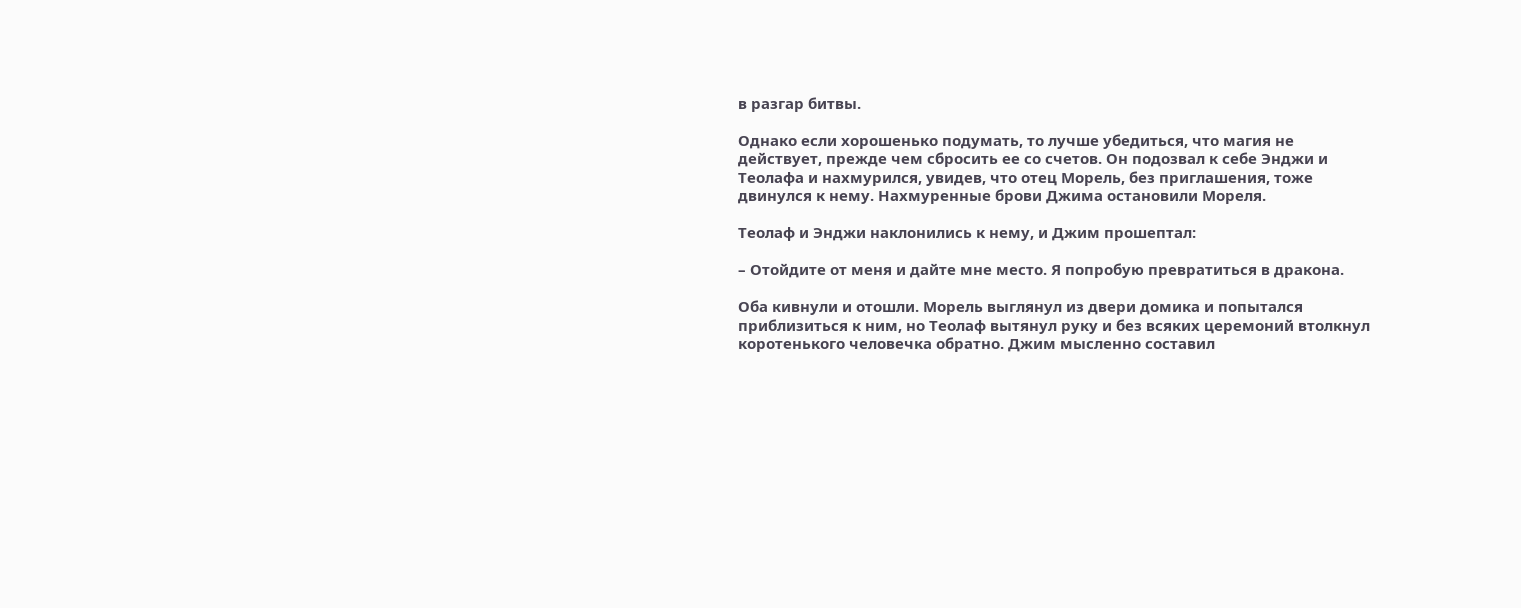в разгар битвы.

Однако если хорошенько подумать, то лучше убедиться, что магия не действует, прежде чем сбросить ее со счетов. Он подозвал к себе Энджи и Теолафа и нахмурился, увидев, что отец Морель, без приглашения, тоже двинулся к нему. Нахмуренные брови Джима остановили Мореля.

Теолаф и Энджи наклонились к нему, и Джим прошептал:

– Отойдите от меня и дайте мне место. Я попробую превратиться в дракона.

Оба кивнули и отошли. Морель выглянул из двери домика и попытался приблизиться к ним, но Теолаф вытянул руку и без всяких церемоний втолкнул коротенького человечка обратно. Джим мысленно составил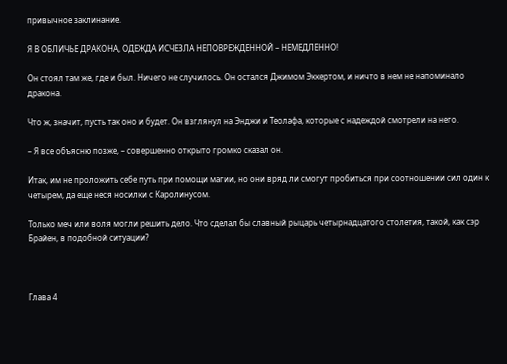привычное заклинание.

Я В ОБЛИЧЬЕ ДРАКОНА, ОДЕЖДА ИСЧЕЗЛА НЕПОВРЕЖДЕННОЙ – НЕМЕДЛЕННО!

Он стоял там же, где и был. Ничего не случилось. Он остался Джимом Эккертом, и ничто в нем не напоминало дракона.

Что ж, значит, пусть так оно и будет. Он взглянул на Энджи и Теолафа, которые с надеждой смотрели на него.

– Я все объясню позже, – совершенно открыто громко сказал он.

Итак, им не проложить себе путь при помощи магии, но они вряд ли смогут пробиться при соотношении сил один к четырем, да еще неся носилки с Каролинусом.

Только меч или воля могли решить дело. Что сделал бы славный рыцарь четырнадцатого столетия, такой, как сэр Брайен, в подобной ситуации?



Глава 4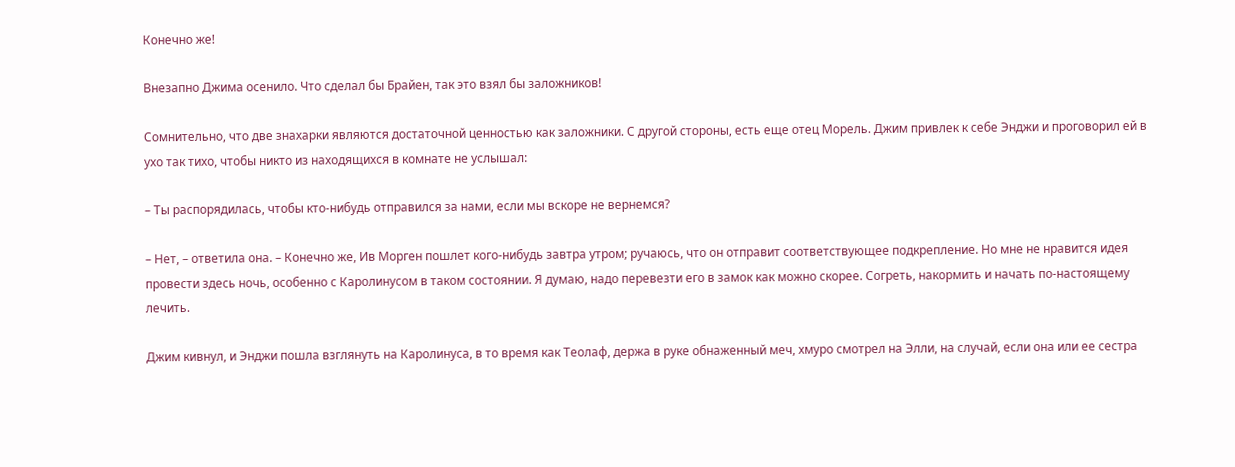Конечно же!

Внезапно Джима осенило. Что сделал бы Брайен, так это взял бы заложников!

Сомнительно, что две знахарки являются достаточной ценностью как заложники. С другой стороны, есть еще отец Морель. Джим привлек к себе Энджи и проговорил ей в ухо так тихо, чтобы никто из находящихся в комнате не услышал:

– Ты распорядилась, чтобы кто‑нибудь отправился за нами, если мы вскоре не вернемся?

– Нет, – ответила она. – Конечно же, Ив Морген пошлет кого‑нибудь завтра утром; ручаюсь, что он отправит соответствующее подкрепление. Но мне не нравится идея провести здесь ночь, особенно с Каролинусом в таком состоянии. Я думаю, надо перевезти его в замок как можно скорее. Согреть, накормить и начать по‑настоящему лечить.

Джим кивнул, и Энджи пошла взглянуть на Каролинуса, в то время как Теолаф, держа в руке обнаженный меч, хмуро смотрел на Элли, на случай, если она или ее сестра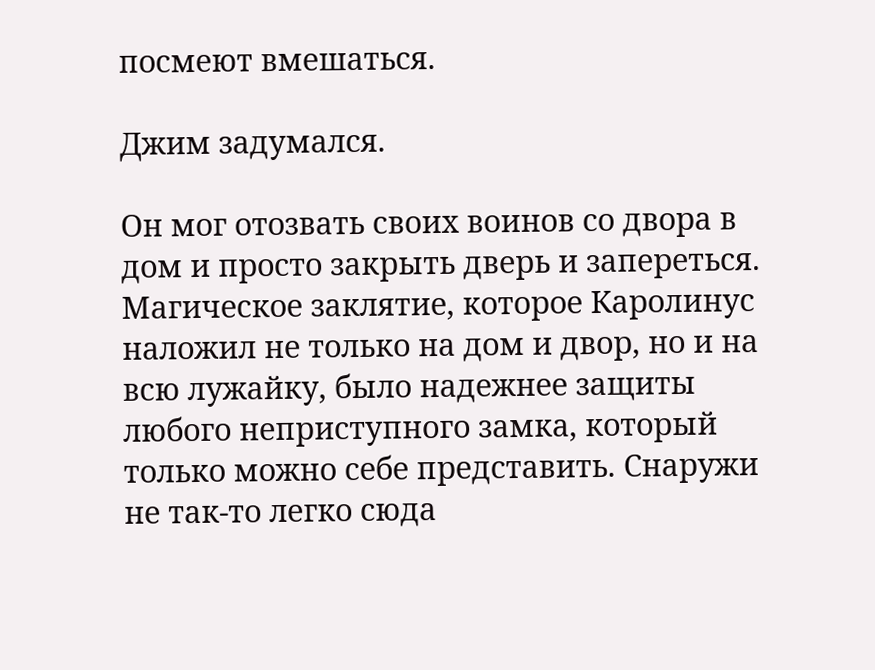посмеют вмешаться.

Джим задумался.

Он мог отозвать своих воинов со двора в дом и просто закрыть дверь и запереться. Магическое заклятие, которое Каролинус наложил не только на дом и двор, но и на всю лужайку, было надежнее защиты любого неприступного замка, который только можно себе представить. Снаружи не так‑то легко сюда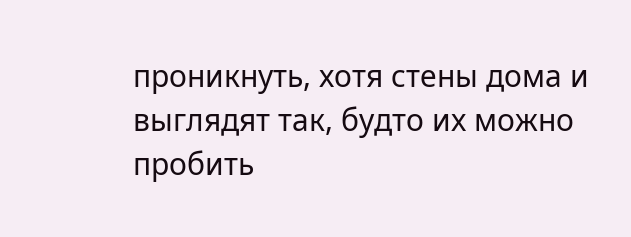проникнуть, хотя стены дома и выглядят так, будто их можно пробить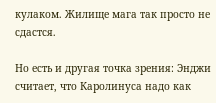кулаком. Жилище мага так просто не сдастся.

Но есть и другая точка зрения: Энджи считает, что Каролинуса надо как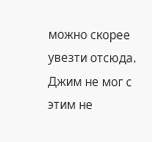можно скорее увезти отсюда. Джим не мог с этим не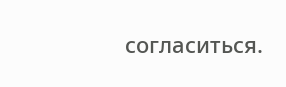согласиться.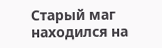Старый маг находился на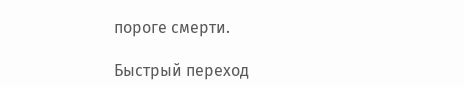пороге смерти.

Быстрый переход